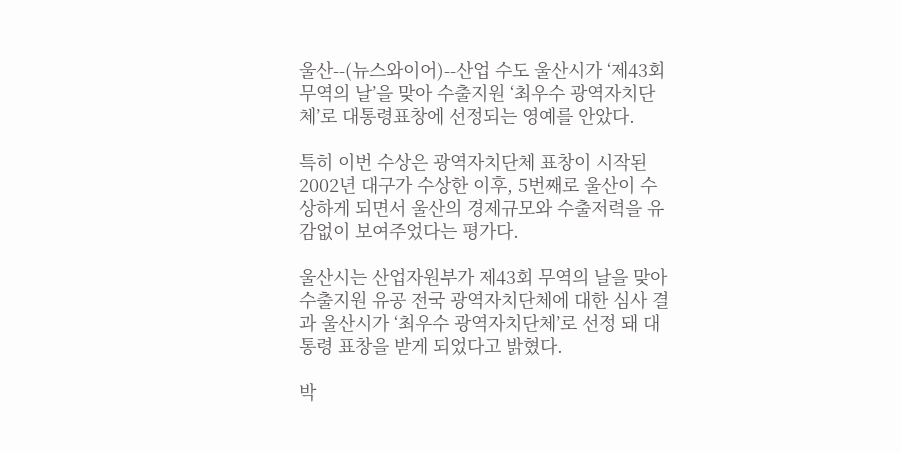울산--(뉴스와이어)--산업 수도 울산시가 ‘제43회 무역의 날’을 맞아 수출지원 ‘최우수 광역자치단체’로 대통령표창에 선정되는 영예를 안았다.

특히 이번 수상은 광역자치단체 표창이 시작된 2002년 대구가 수상한 이후, 5번째로 울산이 수상하게 되면서 울산의 경제규모와 수출저력을 유감없이 보여주었다는 평가다.

울산시는 산업자원부가 제43회 무역의 날을 맞아 수출지원 유공 전국 광역자치단체에 대한 심사 결과 울산시가 ‘최우수 광역자치단체’로 선정 돼 대통령 표창을 받게 되었다고 밝혔다.

박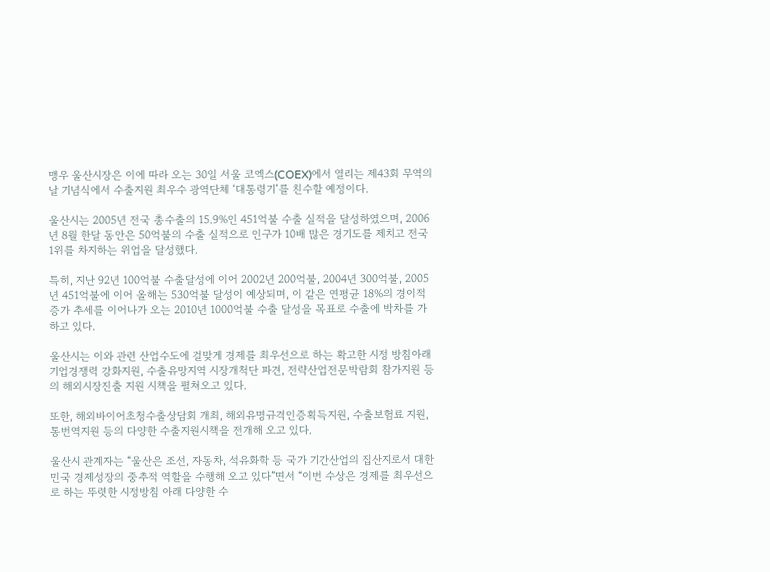맹우 울산시장은 이에 따라 오는 30일 서울 코엑스(COEX)에서 열리는 제43회 무역의 날 기념식에서 수출지원 최우수 광역단체 ‘대통령기’를 친수할 예정이다.

울산시는 2005년 전국 총수출의 15.9%인 451억불 수출 실적을 달성하였으며, 2006년 8월 한달 동안은 50억불의 수출 실적으로 인구가 10배 많은 경기도를 제치고 전국 1위를 차지하는 위업을 달성했다.

특히, 지난 92년 100억불 수출달성에 이어 2002년 200억불, 2004년 300억불, 2005년 451억불에 이어 올해는 530억불 달성이 예상되며, 이 같은 연평균 18%의 경이적 증가 추세를 이어나가 오는 2010년 1000억불 수출 달성을 목표로 수출에 박차를 가하고 있다.

울산시는 이와 관련 산업수도에 걸맞게 경제를 최우선으로 하는 확고한 시정 방침아래 기업경쟁력 강화지원, 수출유망지역 시장개척단 파견, 전략산업전문박람회 참가지원 등의 해외시장진출 지원 시책을 펼쳐오고 있다.

또한, 해외바이어초청수출상담회 개최, 해외유명규격인증획득지원, 수출보험료 지원, 통번역지원 등의 다양한 수출지원시책을 전개해 오고 있다.

울산시 관계자는 “울산은 조선, 자동차, 석유화학 등 국가 기간산업의 집산지로서 대한민국 경제성장의 중추적 역할을 수행해 오고 있다”면서 “이번 수상은 경제를 최우선으로 하는 뚜렷한 시정방침 아래 다양한 수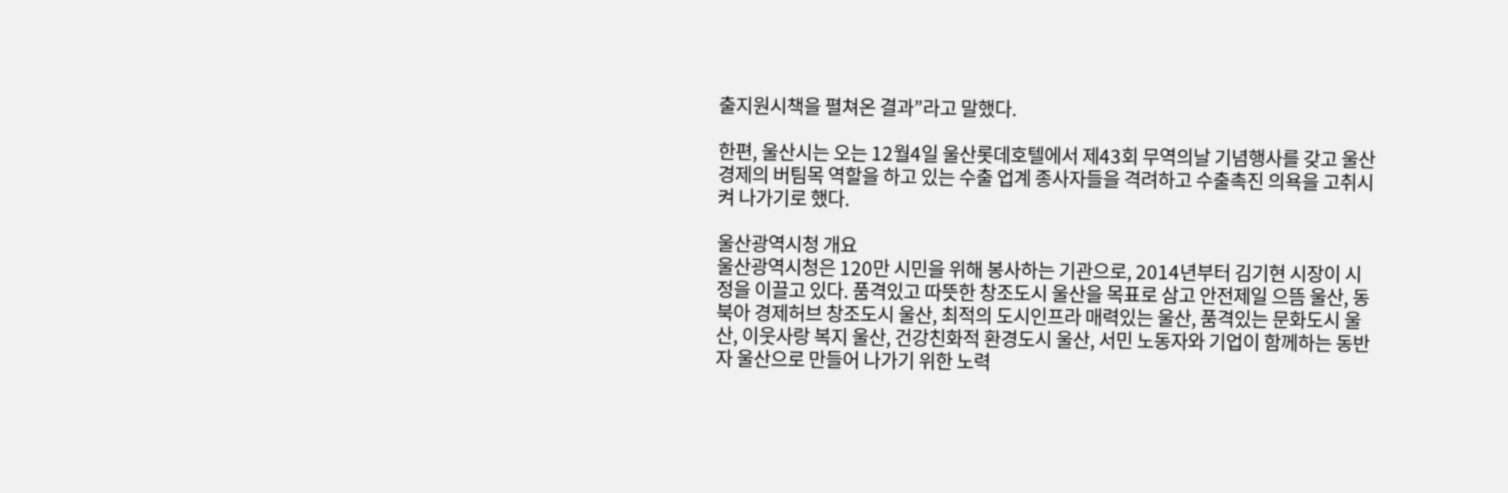출지원시책을 펼쳐온 결과”라고 말했다.

한편, 울산시는 오는 12월4일 울산롯데호텔에서 제43회 무역의날 기념행사를 갖고 울산 경제의 버팀목 역할을 하고 있는 수출 업계 종사자들을 격려하고 수출촉진 의욕을 고취시켜 나가기로 했다.

울산광역시청 개요
울산광역시청은 120만 시민을 위해 봉사하는 기관으로, 2014년부터 김기현 시장이 시정을 이끌고 있다. 품격있고 따뜻한 창조도시 울산을 목표로 삼고 안전제일 으뜸 울산, 동북아 경제허브 창조도시 울산, 최적의 도시인프라 매력있는 울산, 품격있는 문화도시 울산, 이웃사랑 복지 울산, 건강친화적 환경도시 울산, 서민 노동자와 기업이 함께하는 동반자 울산으로 만들어 나가기 위한 노력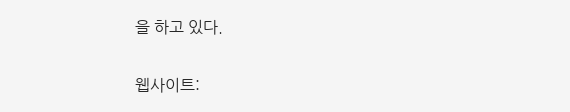을 하고 있다.

웹사이트: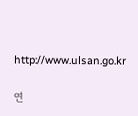http://www.ulsan.go.kr

연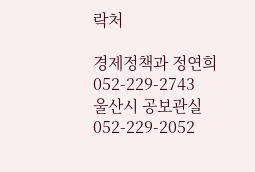락처

경제정책과 정연희 052-229-2743
울산시 공보관실 052-229-2052